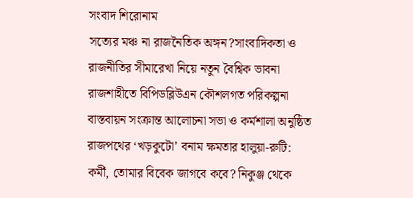সংবাদ শিরোনাম
সত্যের মঞ্চ না রাজনৈতিক অঙ্গন?সাংবাদিকতা ও রাজনীতির সীমারেখা নিয়ে নতুন বৈশ্বিক ভাবনা রাজশাহীতে বিপিডব্লিউএন কৌশলগত পরিকল্পনা বাস্তবায়ন সংক্রান্ত আলোচনা সভা ও কর্মশালা অনুষ্ঠিত রাজপথের ‘খড়কুটো’ বনাম ক্ষমতার হালুয়া-রুটি: কর্মী, তোমার বিবেক জাগবে কবে? নিকুঞ্জ থেকে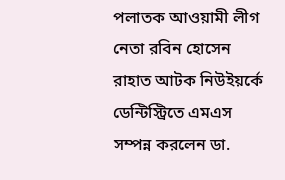পলাতক আওয়ামী লীগ নেতা রবিন হোসেন রাহাত আটক নিউইয়র্কে ডেন্টিস্ট্রিতে এমএস সম্পন্ন করলেন ডা.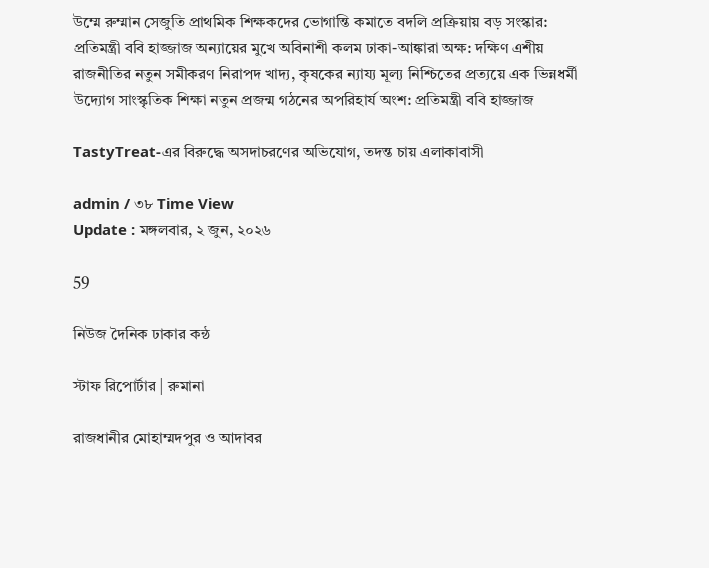উম্মে রুম্মান সেজুতি প্রাথমিক শিক্ষকদের ভোগান্তি কমাতে বদলি প্রক্রিয়ায় বড় সংস্কার: প্রতিমন্ত্রী ববি হাজ্জাজ অন্যায়ের মুখে অবিনাশী কলম ঢাকা-আঙ্কারা অক্ষ: দক্ষিণ এশীয় রাজনীতির নতুন সমীকরণ নিরাপদ খাদ্য, কৃষকের ন্যায্য মূল্য নিশ্চিতের প্রত্যয়ে এক ভিন্নধর্মী উদ্যোগ সাংস্কৃতিক শিক্ষা নতুন প্রজন্ম গঠনের অপরিহার্য অংশ: প্রতিমন্ত্রী ববি হাজ্জাজ

TastyTreat-এর বিরুদ্ধে অসদাচরণের অভিযোগ, তদন্ত চায় এলাকাবাসী

admin / ৩৮ Time View
Update : মঙ্গলবার, ২ জুন, ২০২৬

59

নিউজ দৈনিক ঢাকার কন্ঠ

স্টাফ রিপোর্টার | রুমানা

রাজধানীর মোহাম্মদপুর ও আদাবর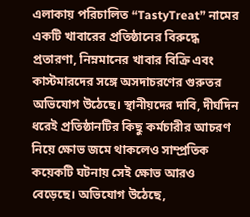এলাকায় পরিচালিত “TastyTreat” নামের একটি খাবারের প্রতিষ্ঠানের বিরুদ্ধে প্রতারণা, নিম্নমানের খাবার বিক্রি এবং কাস্টমারদের সঙ্গে অসদাচরণের গুরুতর অভিযোগ উঠেছে। স্থানীয়দের দাবি, দীর্ঘদিন ধরেই প্রতিষ্ঠানটির কিছু কর্মচারীর আচরণ নিয়ে ক্ষোভ জমে থাকলেও সাম্প্রতিক কয়েকটি ঘটনায় সেই ক্ষোভ আরও বেড়েছে। অভিযোগ উঠেছে,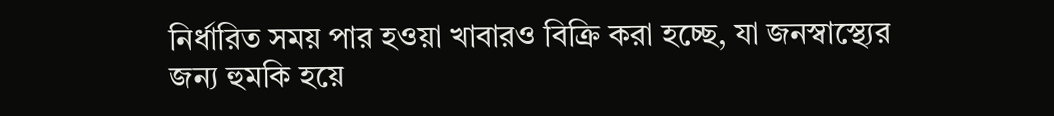নির্ধারিত সময় পার হওয়া খাবারও বিক্রি করা হচ্ছে, যা জনস্বাস্থ্যের জন্য হুমকি হয়ে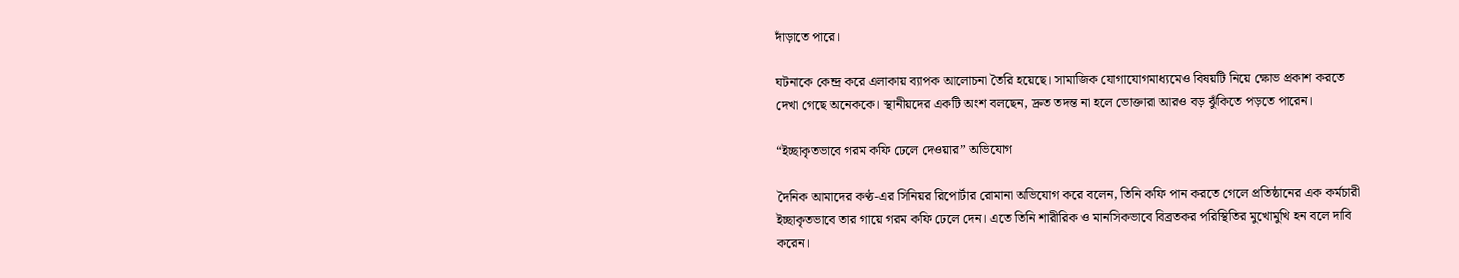দাঁড়াতে পারে।

ঘটনাকে কেন্দ্র করে এলাকায় ব্যাপক আলোচনা তৈরি হয়েছে। সামাজিক যোগাযোগমাধ্যমেও বিষয়টি নিয়ে ক্ষোভ প্রকাশ করতে দেখা গেছে অনেককে। স্থানীয়দের একটি অংশ বলছেন, দ্রুত তদন্ত না হলে ভোক্তারা আরও বড় ঝুঁকিতে পড়তে পারেন।

“ইচ্ছাকৃতভাবে গরম কফি ঢেলে দেওয়ার” অভিযোগ

দৈনিক আমাদের কণ্ঠ-এর সিনিয়র রিপোর্টার রোমানা অভিযোগ করে বলেন, তিনি কফি পান করতে গেলে প্রতিষ্ঠানের এক কর্মচারী ইচ্ছাকৃতভাবে তার গায়ে গরম কফি ঢেলে দেন। এতে তিনি শারীরিক ও মানসিকভাবে বিব্রতকর পরিস্থিতির মুখোমুখি হন বলে দাবি করেন।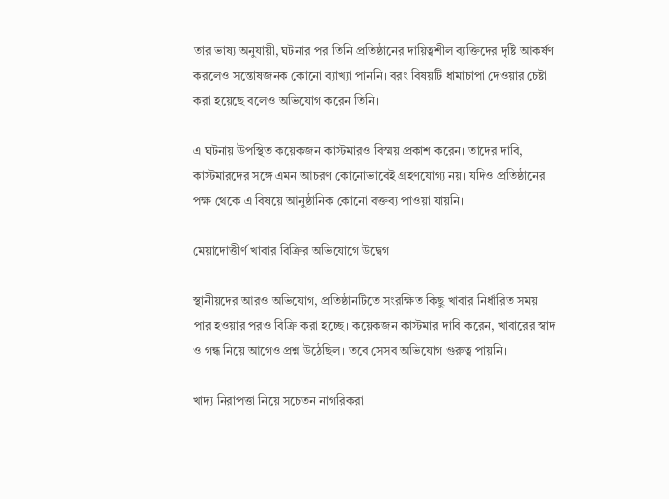তার ভাষ্য অনুযায়ী, ঘটনার পর তিনি প্রতিষ্ঠানের দায়িত্বশীল ব্যক্তিদের দৃষ্টি আকর্ষণ করলেও সন্তোষজনক কোনো ব্যাখ্যা পাননি। বরং বিষয়টি ধামাচাপা দেওয়ার চেষ্টা করা হয়েছে বলেও অভিযোগ করেন তিনি।

এ ঘটনায় উপস্থিত কয়েকজন কাস্টমারও বিস্ময় প্রকাশ করেন। তাদের দাবি, কাস্টমারদের সঙ্গে এমন আচরণ কোনোভাবেই গ্রহণযোগ্য নয়। যদিও প্রতিষ্ঠানের পক্ষ থেকে এ বিষয়ে আনুষ্ঠানিক কোনো বক্তব্য পাওয়া যায়নি।

মেয়াদোত্তীর্ণ খাবার বিক্রির অভিযোগে উদ্বেগ

স্থানীয়দের আরও অভিযোগ, প্রতিষ্ঠানটিতে সংরক্ষিত কিছু খাবার নির্ধারিত সময় পার হওয়ার পরও বিক্রি করা হচ্ছে। কয়েকজন কাস্টমার দাবি করেন, খাবারের স্বাদ ও গন্ধ নিয়ে আগেও প্রশ্ন উঠেছিল। তবে সেসব অভিযোগ গুরুত্ব পায়নি।

খাদ্য নিরাপত্তা নিয়ে সচেতন নাগরিকরা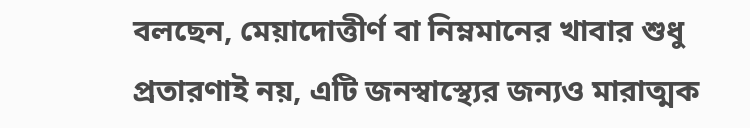বলছেন, মেয়াদোত্তীর্ণ বা নিম্নমানের খাবার শুধু প্রতারণাই নয়, এটি জনস্বাস্থ্যের জন্যও মারাত্মক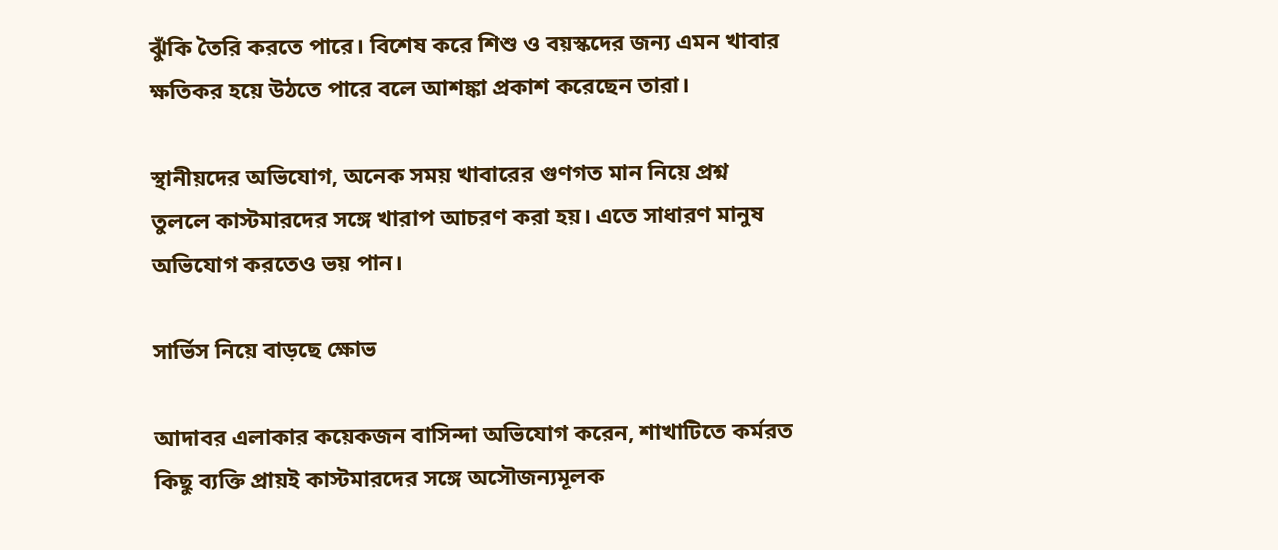ঝুঁকি তৈরি করতে পারে। বিশেষ করে শিশু ও বয়স্কদের জন্য এমন খাবার ক্ষতিকর হয়ে উঠতে পারে বলে আশঙ্কা প্রকাশ করেছেন তারা।

স্থানীয়দের অভিযোগ, অনেক সময় খাবারের গুণগত মান নিয়ে প্রশ্ন তুললে কাস্টমারদের সঙ্গে খারাপ আচরণ করা হয়। এতে সাধারণ মানুষ অভিযোগ করতেও ভয় পান।

সার্ভিস নিয়ে বাড়ছে ক্ষোভ

আদাবর এলাকার কয়েকজন বাসিন্দা অভিযোগ করেন, শাখাটিতে কর্মরত কিছু ব্যক্তি প্রায়ই কাস্টমারদের সঙ্গে অসৌজন্যমূলক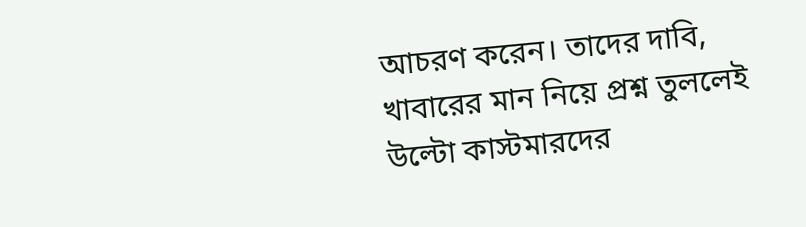আচরণ করেন। তাদের দাবি, খাবারের মান নিয়ে প্রশ্ন তুললেই উল্টো কাস্টমারদের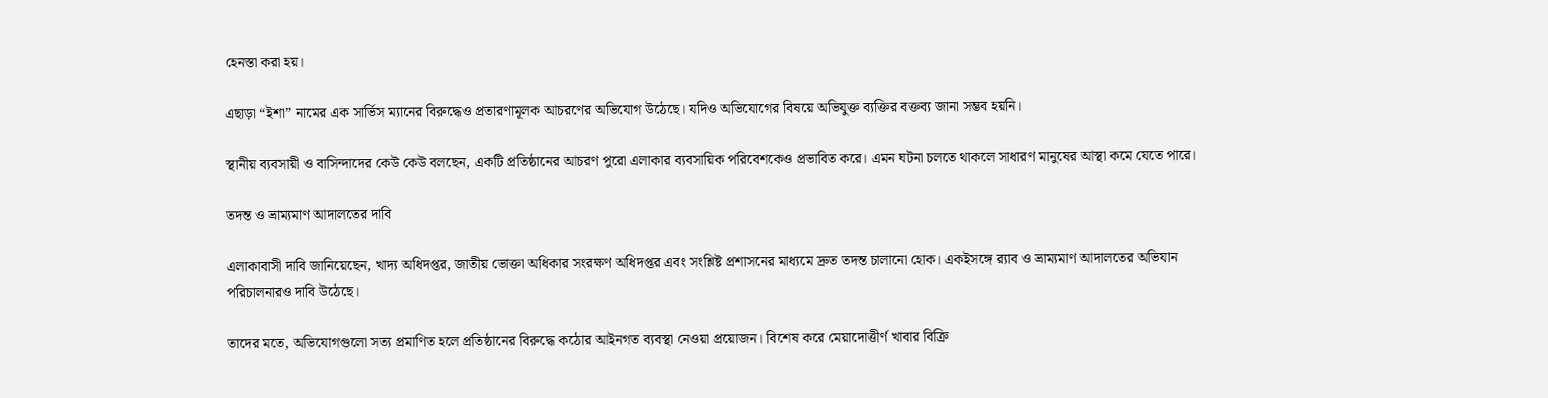হেনস্তা করা হয়।

এছাড়া “ইশা” নামের এক সার্ভিস ম্যানের বিরুদ্ধেও প্রতারণামূলক আচরণের অভিযোগ উঠেছে। যদিও অভিযোগের বিষয়ে অভিযুক্ত ব্যক্তির বক্তব্য জানা সম্ভব হয়নি।

স্থানীয় ব্যবসায়ী ও বাসিন্দাদের কেউ কেউ বলছেন, একটি প্রতিষ্ঠানের আচরণ পুরো এলাকার ব্যবসায়িক পরিবেশকেও প্রভাবিত করে। এমন ঘটনা চলতে থাকলে সাধারণ মানুষের আস্থা কমে যেতে পারে।

তদন্ত ও ভ্রাম্যমাণ আদালতের দাবি

এলাকাবাসী দাবি জানিয়েছেন, খাদ্য অধিদপ্তর, জাতীয় ভোক্তা অধিকার সংরক্ষণ অধিদপ্তর এবং সংশ্লিষ্ট প্রশাসনের মাধ্যমে দ্রুত তদন্ত চালানো হোক। একইসঙ্গে র‍্যাব ও ভ্রাম্যমাণ আদালতের অভিযান পরিচালনারও দাবি উঠেছে।

তাদের মতে, অভিযোগগুলো সত্য প্রমাণিত হলে প্রতিষ্ঠানের বিরুদ্ধে কঠোর আইনগত ব্যবস্থা নেওয়া প্রয়োজন। বিশেষ করে মেয়াদোত্তীর্ণ খাবার বিক্রি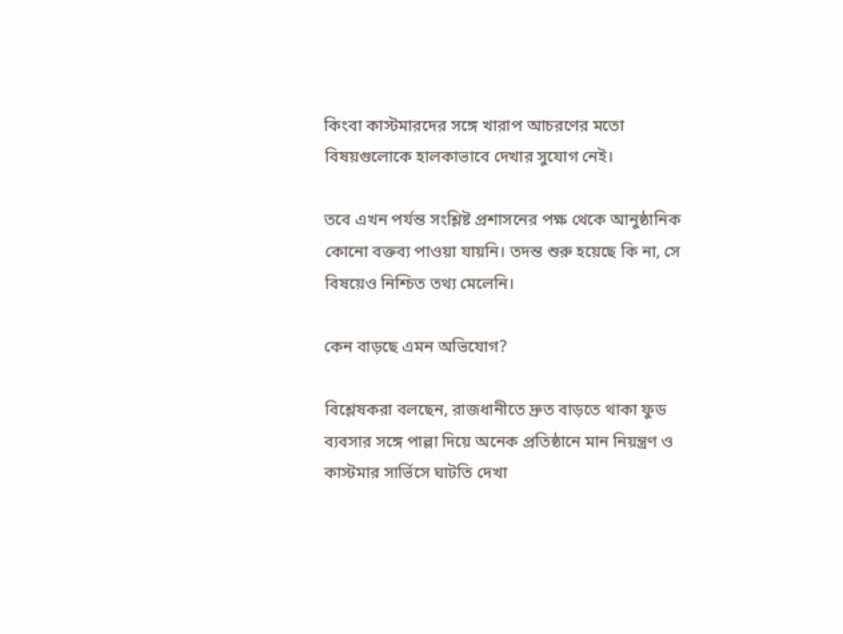কিংবা কাস্টমারদের সঙ্গে খারাপ আচরণের মতো বিষয়গুলোকে হালকাভাবে দেখার সুযোগ নেই।

তবে এখন পর্যন্ত সংশ্লিষ্ট প্রশাসনের পক্ষ থেকে আনুষ্ঠানিক কোনো বক্তব্য পাওয়া যায়নি। তদন্ত শুরু হয়েছে কি না, সে বিষয়েও নিশ্চিত তথ্য মেলেনি।

কেন বাড়ছে এমন অভিযোগ?

বিশ্লেষকরা বলছেন, রাজধানীতে দ্রুত বাড়তে থাকা ফুড ব্যবসার সঙ্গে পাল্লা দিয়ে অনেক প্রতিষ্ঠানে মান নিয়ন্ত্রণ ও কাস্টমার সার্ভিসে ঘাটতি দেখা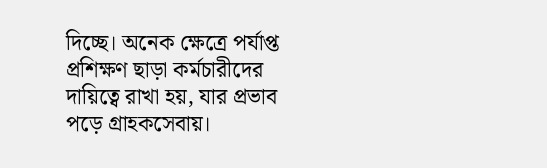দিচ্ছে। অনেক ক্ষেত্রে পর্যাপ্ত প্রশিক্ষণ ছাড়া কর্মচারীদের দায়িত্বে রাখা হয়, যার প্রভাব পড়ে গ্রাহকসেবায়।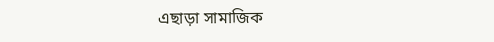এছাড়া সামাজিক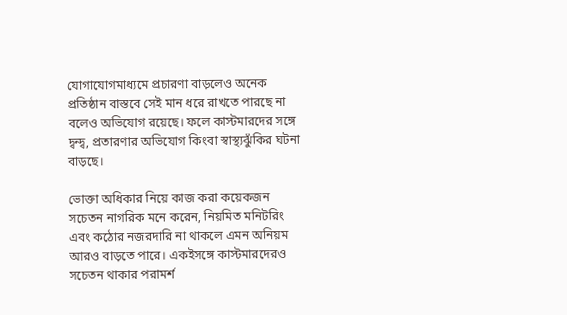যোগাযোগমাধ্যমে প্রচারণা বাড়লেও অনেক প্রতিষ্ঠান বাস্তবে সেই মান ধরে রাখতে পারছে না বলেও অভিযোগ রয়েছে। ফলে কাস্টমারদের সঙ্গে দ্বন্দ্ব, প্রতারণার অভিযোগ কিংবা স্বাস্থ্যঝুঁকির ঘটনা বাড়ছে।

ভোক্তা অধিকার নিয়ে কাজ করা কয়েকজন সচেতন নাগরিক মনে করেন, নিয়মিত মনিটরিং এবং কঠোর নজরদারি না থাকলে এমন অনিয়ম আরও বাড়তে পারে। একইসঙ্গে কাস্টমারদেরও সচেতন থাকার পরামর্শ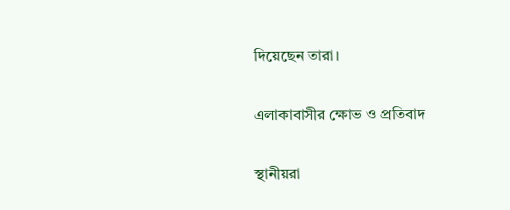দিয়েছেন তারা।

এলাকাবাসীর ক্ষোভ ও প্রতিবাদ

স্থানীয়রা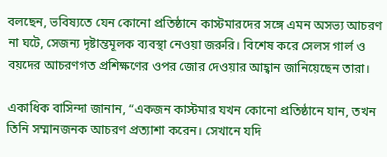বলছেন, ভবিষ্যতে যেন কোনো প্রতিষ্ঠানে কাস্টমারদের সঙ্গে এমন অসভ্য আচরণ না ঘটে, সেজন্য দৃষ্টান্তমূলক ব্যবস্থা নেওয়া জরুরি। বিশেষ করে সেলস গার্ল ও বয়দের আচরণগত প্রশিক্ষণের ওপর জোর দেওয়ার আহ্বান জানিয়েছেন তারা।

একাধিক বাসিন্দা জানান, “একজন কাস্টমার যখন কোনো প্রতিষ্ঠানে যান, তখন তিনি সম্মানজনক আচরণ প্রত্যাশা করেন। সেখানে যদি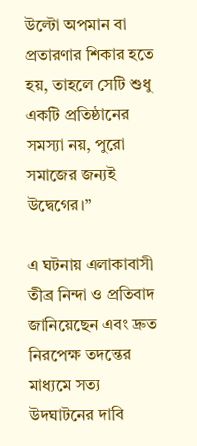উল্টো অপমান বা প্রতারণার শিকার হতে হয়, তাহলে সেটি শুধু একটি প্রতিষ্ঠানের সমস্যা নয়, পুরো সমাজের জন্যই উদ্বেগের।”

এ ঘটনায় এলাকাবাসী তীব্র নিন্দা ও প্রতিবাদ জানিয়েছেন এবং দ্রুত নিরপেক্ষ তদন্তের মাধ্যমে সত্য উদঘাটনের দাবি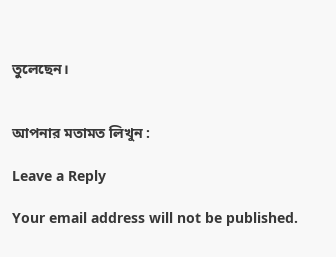তুলেছেন।


আপনার মতামত লিখুন :

Leave a Reply

Your email address will not be published.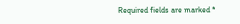Required fields are marked *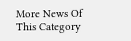More News Of This Category